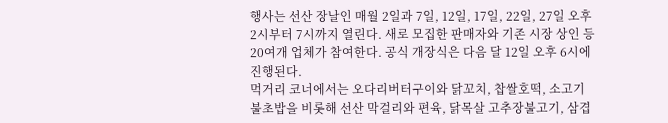행사는 선산 장날인 매월 2일과 7일, 12일, 17일, 22일, 27일 오후 2시부터 7시까지 열린다. 새로 모집한 판매자와 기존 시장 상인 등 20여개 업체가 참여한다. 공식 개장식은 다음 달 12일 오후 6시에 진행된다.
먹거리 코너에서는 오다리버터구이와 닭꼬치, 찹쌀호떡, 소고기 불초밥을 비롯해 선산 막걸리와 편육, 닭목살 고추장불고기, 삼겹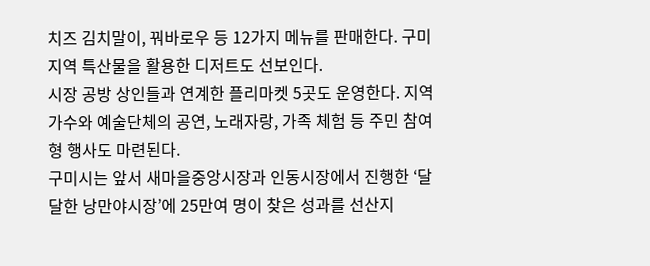치즈 김치말이, 꿔바로우 등 12가지 메뉴를 판매한다. 구미지역 특산물을 활용한 디저트도 선보인다.
시장 공방 상인들과 연계한 플리마켓 5곳도 운영한다. 지역 가수와 예술단체의 공연, 노래자랑, 가족 체험 등 주민 참여형 행사도 마련된다.
구미시는 앞서 새마을중앙시장과 인동시장에서 진행한 ‘달달한 낭만야시장’에 25만여 명이 찾은 성과를 선산지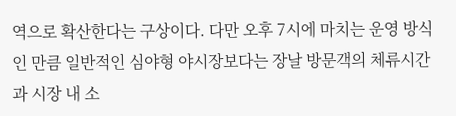역으로 확산한다는 구상이다. 다만 오후 7시에 마치는 운영 방식인 만큼 일반적인 심야형 야시장보다는 장날 방문객의 체류시간과 시장 내 소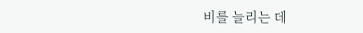비를 늘리는 데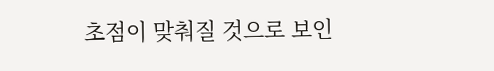초점이 맞춰질 것으로 보인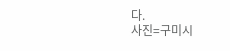다.
사진=구미시